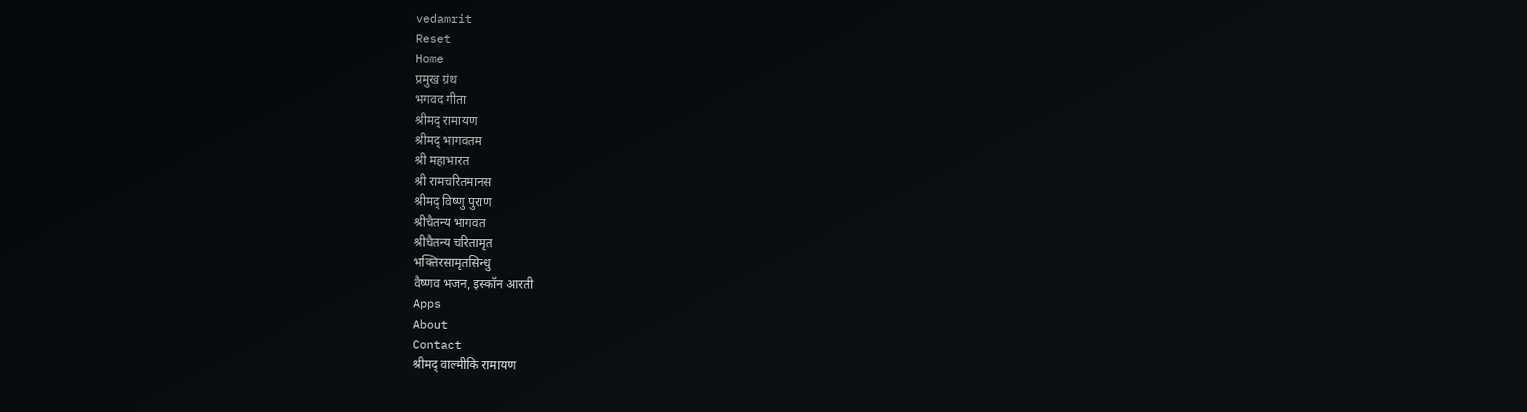vedamrit
Reset
Home
प्रमुख ग्रंथ
भगवद गीता
श्रीमद् रामायण
श्रीमद् भागवतम
श्री महाभारत
श्री रामचरितमानस
श्रीमद् विष्णु पुराण
श्रीचैतन्य भागवत
श्रीचैतन्य चरितामृत
भक्तिरसामृतसिन्धु
वैष्णव भजन, इस्कॉन आरती
Apps
About
Contact
श्रीमद् वाल्मीकि रामायण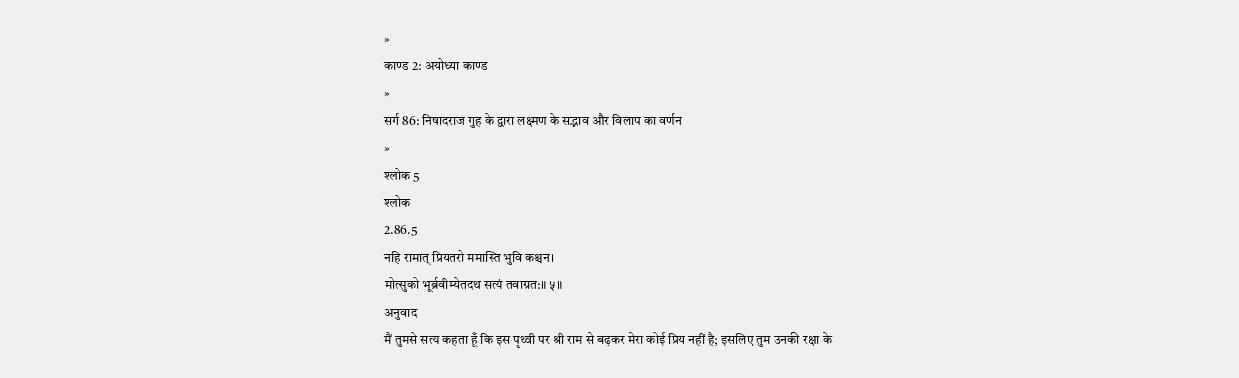»
काण्ड 2: अयोध्या काण्ड
»
सर्ग 86: निषादराज गुह के द्वारा लक्ष्मण के सद्भाव और विलाप का वर्णन
»
श्लोक 5
श्लोक
2.86.5
नहि रामात् प्रियतरो ममास्ति भुवि कश्चन।
मोत्सुको भूर्ब्रवीम्येतदथ सत्यं तवाग्रत:॥ ५॥
अनुवाद
मैं तुमसे सत्य कहता हूँ कि इस पृथ्वी पर श्री राम से बढ़कर मेरा कोई प्रिय नहीं है; इसलिए तुम उनकी रक्षा के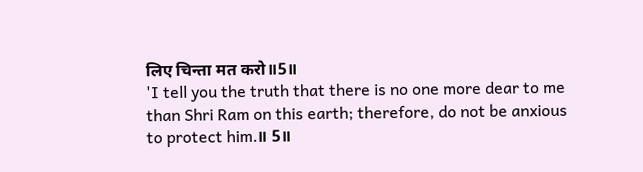लिए चिन्ता मत करो॥5॥
'I tell you the truth that there is no one more dear to me than Shri Ram on this earth; therefore, do not be anxious to protect him.॥ 5॥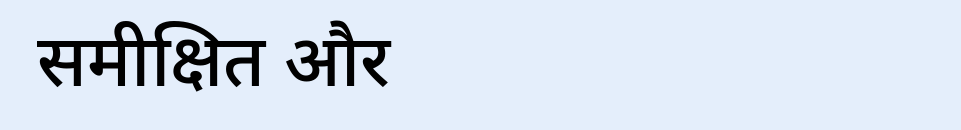समीक्षित और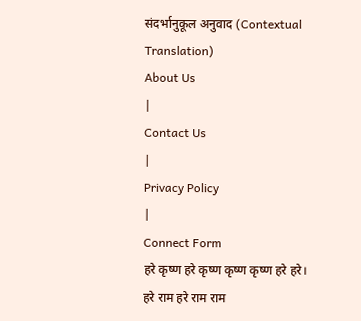संदर्भानुकूल अनुवाद (Contextual Translation)
About Us
|
Contact Us
|
Privacy Policy
|
Connect Form
हरे कृष्ण हरे कृष्ण कृष्ण कृष्ण हरे हरे। हरे राम हरे राम राम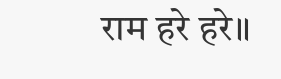राम हरे हरे॥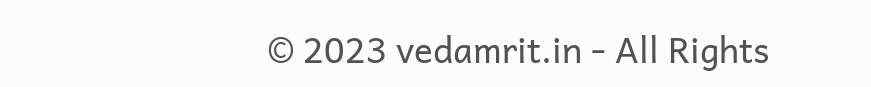© 2023 vedamrit.in - All Rights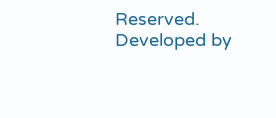Reserved. Developed by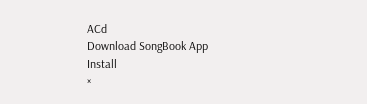ACd
Download SongBook App
Install
×